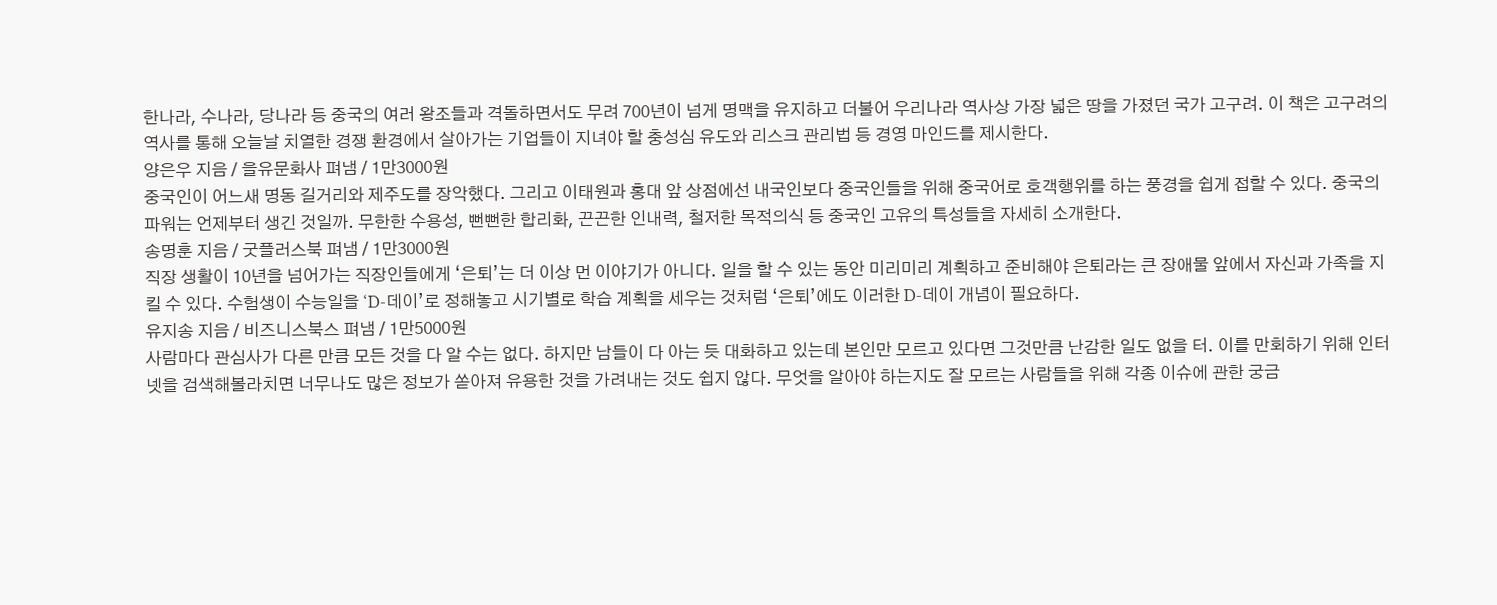한나라, 수나라, 당나라 등 중국의 여러 왕조들과 격돌하면서도 무려 700년이 넘게 명맥을 유지하고 더불어 우리나라 역사상 가장 넓은 땅을 가졌던 국가 고구려. 이 책은 고구려의 역사를 통해 오늘날 치열한 경쟁 환경에서 살아가는 기업들이 지녀야 할 충성심 유도와 리스크 관리법 등 경영 마인드를 제시한다.
양은우 지음 / 을유문화사 펴냄 / 1만3000원
중국인이 어느새 명동 길거리와 제주도를 장악했다. 그리고 이태원과 홍대 앞 상점에선 내국인보다 중국인들을 위해 중국어로 호객행위를 하는 풍경을 쉽게 접할 수 있다. 중국의 파워는 언제부터 생긴 것일까. 무한한 수용성, 뻔뻔한 합리화, 끈끈한 인내력, 철저한 목적의식 등 중국인 고유의 특성들을 자세히 소개한다.
송명훈 지음 / 굿플러스북 펴냄 / 1만3000원
직장 생활이 10년을 넘어가는 직장인들에게 ‘은퇴’는 더 이상 먼 이야기가 아니다. 일을 할 수 있는 동안 미리미리 계획하고 준비해야 은퇴라는 큰 장애물 앞에서 자신과 가족을 지킬 수 있다. 수험생이 수능일을 ‘D-데이’로 정해놓고 시기별로 학습 계획을 세우는 것처럼 ‘은퇴’에도 이러한 D-데이 개념이 필요하다.
유지송 지음 / 비즈니스북스 펴냄 / 1만5000원
사람마다 관심사가 다른 만큼 모든 것을 다 알 수는 없다. 하지만 남들이 다 아는 듯 대화하고 있는데 본인만 모르고 있다면 그것만큼 난감한 일도 없을 터. 이를 만회하기 위해 인터넷을 검색해볼라치면 너무나도 많은 정보가 쏟아져 유용한 것을 가려내는 것도 쉽지 않다. 무엇을 알아야 하는지도 잘 모르는 사람들을 위해 각종 이슈에 관한 궁금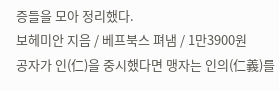증들을 모아 정리했다.
보헤미안 지음 / 베프북스 펴냄 / 1만3900원
공자가 인(仁)을 중시했다면 맹자는 인의(仁義)를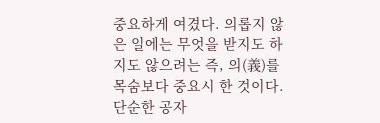중요하게 여겼다. 의롭지 않은 일에는 무엇을 받지도 하지도 않으려는 즉, 의(義)를 목숨보다 중요시 한 것이다. 단순한 공자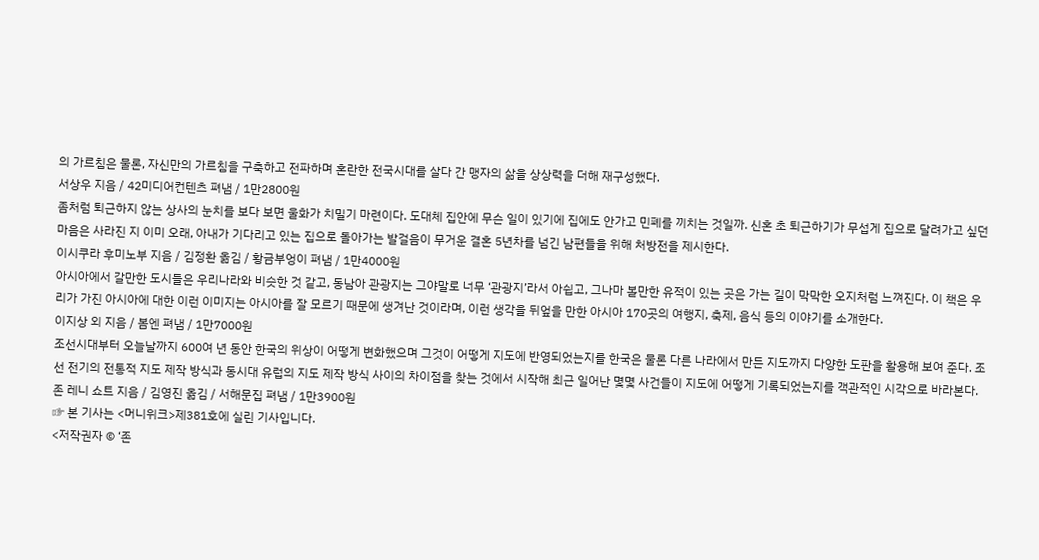의 가르침은 물론, 자신만의 가르침을 구축하고 전파하며 혼란한 전국시대를 살다 간 맹자의 삶을 상상력을 더해 재구성했다.
서상우 지음 / 42미디어컨텐츠 펴냄 / 1만2800원
좀처럼 퇴근하지 않는 상사의 눈치를 보다 보면 울화가 치밀기 마련이다. 도대체 집안에 무슨 일이 있기에 집에도 안가고 민폐를 끼치는 것일까. 신혼 초 퇴근하기가 무섭게 집으로 달려가고 싶던 마음은 사라진 지 이미 오래, 아내가 기다리고 있는 집으로 돌아가는 발걸음이 무거운 결혼 5년차를 넘긴 남편들을 위해 처방전을 제시한다.
이시쿠라 후미노부 지음 / 김정환 옮김 / 황금부엉이 펴냄 / 1만4000원
아시아에서 갈만한 도시들은 우리나라와 비슷한 것 같고, 동남아 관광지는 그야말로 너무 ‘관광지’라서 아쉽고, 그나마 볼만한 유적이 있는 곳은 가는 길이 막막한 오지처럼 느껴진다. 이 책은 우리가 가진 아시아에 대한 이런 이미지는 아시아를 잘 모르기 때문에 생겨난 것이라며, 이런 생각을 뒤엎을 만한 아시아 170곳의 여행지, 축제, 음식 등의 이야기를 소개한다.
이지상 외 지음 / 봄엔 펴냄 / 1만7000원
조선시대부터 오늘날까지 600여 년 동안 한국의 위상이 어떻게 변화했으며 그것이 어떻게 지도에 반영되었는지를 한국은 물론 다른 나라에서 만든 지도까지 다양한 도판을 활용해 보여 준다. 조선 전기의 전통적 지도 제작 방식과 동시대 유럽의 지도 제작 방식 사이의 차이점을 찾는 것에서 시작해 최근 일어난 몇몇 사건들이 지도에 어떻게 기록되었는지를 객관적인 시각으로 바라본다.
존 레니 쇼트 지음 / 김영진 옮김 / 서해문집 펴냄 / 1만3900원
☞ 본 기사는 <머니위크>제381호에 실린 기사입니다.
<저작권자 © ‘존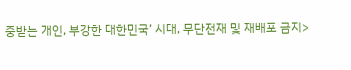중받는 개인, 부강한 대한민국’ 시대, 무단전재 및 재배포 금지>